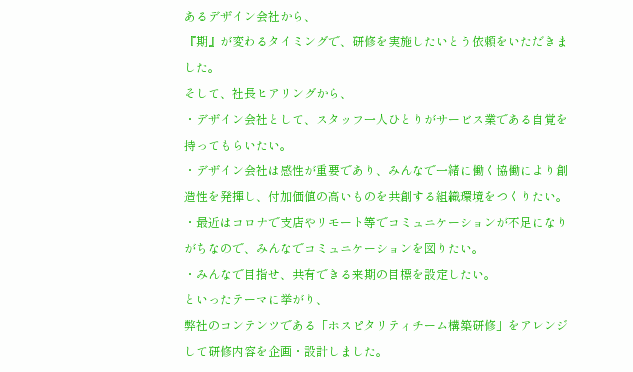あるデザイン会社から、
『期』が変わるタイミングで、研修を実施したいとう依頼をいただきました。
そして、社長ヒアリングから、
・デザイン会社として、スタッフ一人ひとりがサービス業である自覚を持ってもらいたい。
・デザイン会社は感性が重要であり、みんなで一緒に働く協働により創造性を発揮し、付加価値の高いものを共創する組織環境をつくりたい。
・最近はコロナで支店やリモート等でコミュニケーションが不足になりがちなので、みんなでコミュニケーションを図りたい。
・みんなで目指せ、共有できる来期の目標を設定したい。
といったテーマに挙がり、
弊社のコンテンツである「ホスピタリティチーム構築研修」をアレンジして研修内容を企画・設計しました。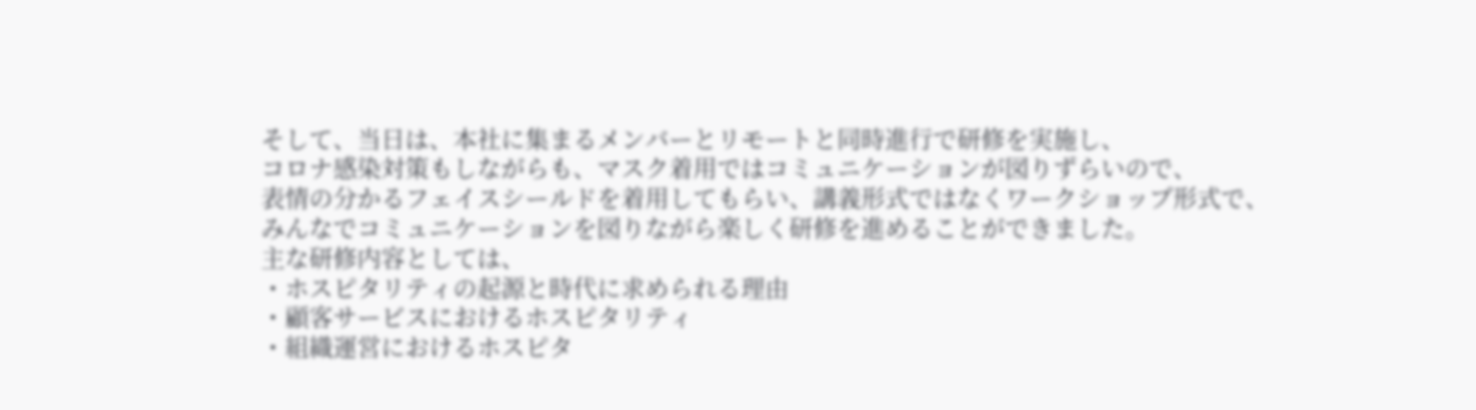そして、当日は、本社に集まるメンバーとリモートと同時進行で研修を実施し、
コロナ感染対策もしながらも、マスク着用ではコミュニケーションが図りずらいので、
表情の分かるフェイスシールドを着用してもらい、講義形式ではなくワークショップ形式で、
みんなでコミュニケーションを図りながら楽しく研修を進めることができました。
主な研修内容としては、
・ホスピタリティの起源と時代に求められる理由
・顧客サービスにおけるホスピタリティ
・組織運営におけるホスピタ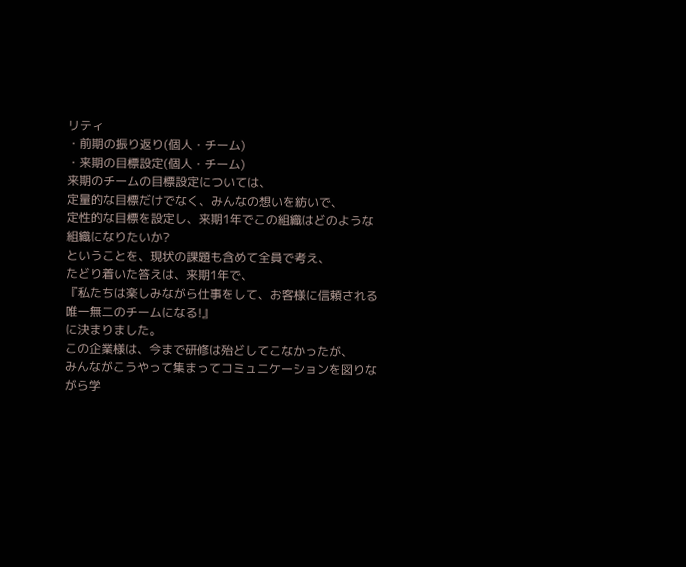リティ
・前期の振り返り(個人・チーム)
・来期の目標設定(個人・チーム)
来期のチームの目標設定については、
定量的な目標だけでなく、みんなの想いを紡いで、
定性的な目標を設定し、来期1年でこの組織はどのような組織になりたいか?
ということを、現状の課題も含めて全員で考え、
たどり着いた答えは、来期1年で、
『私たちは楽しみながら仕事をして、お客様に信頼される唯一無二のチームになる!』
に決まりました。
この企業様は、今まで研修は殆どしてこなかったが、
みんながこうやって集まってコミュニケーションを図りながら学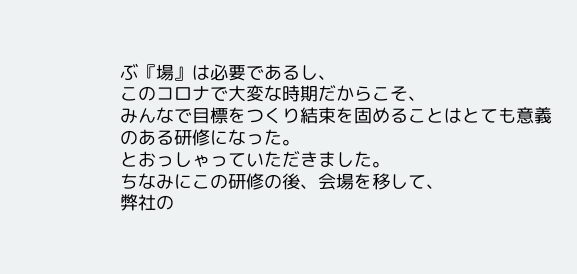ぶ『場』は必要であるし、
このコロナで大変な時期だからこそ、
みんなで目標をつくり結束を固めることはとても意義のある研修になった。
とおっしゃっていただきました。
ちなみにこの研修の後、会場を移して、
弊社の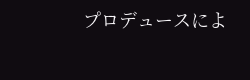プロデュースによ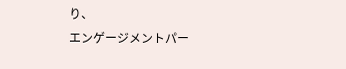り、
エンゲージメントパー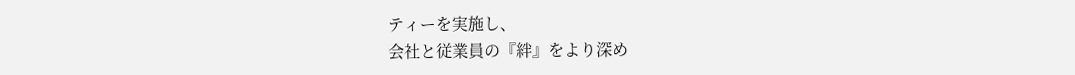ティーを実施し、
会社と従業員の『絆』をより深め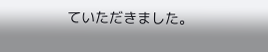ていただきました。